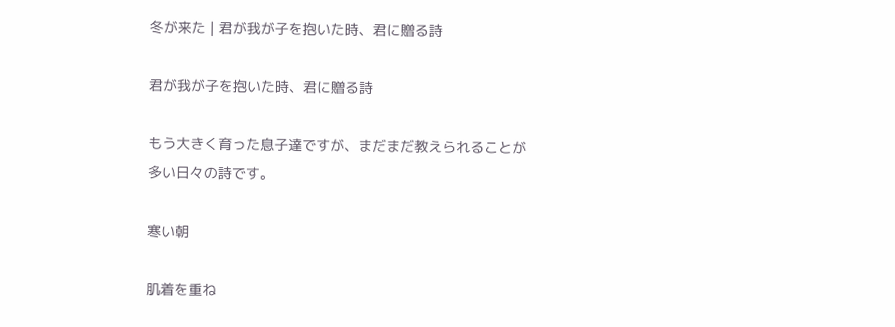冬が来た | 君が我が子を抱いた時、君に贈る詩

君が我が子を抱いた時、君に贈る詩

もう大きく育った息子達ですが、まだまだ教えられることが多い日々の詩です。

寒い朝

肌着を重ね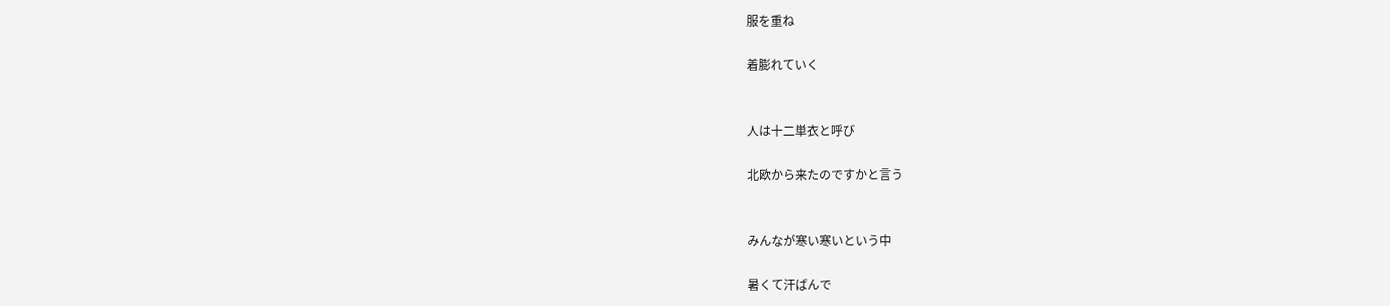服を重ね

着膨れていく


人は十二単衣と呼び

北欧から来たのですかと言う


みんなが寒い寒いという中

暑くて汗ばんで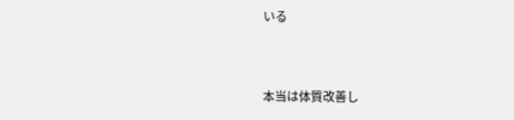いる


本当は体質改善し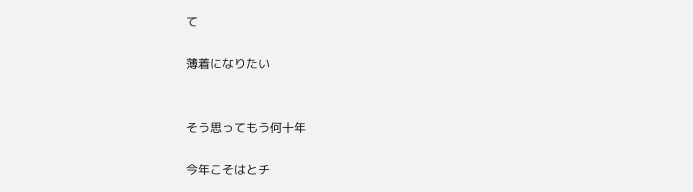て

薄着になりたい


そう思ってもう何十年

今年こそはとチ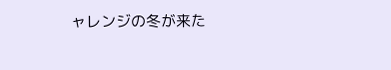ャレンジの冬が来た